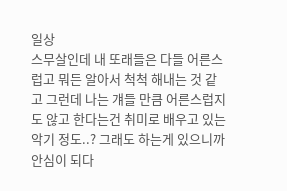일상
스무살인데 내 또래들은 다들 어른스럽고 뭐든 알아서 척척 해내는 것 같고 그런데 나는 걔들 만큼 어른스럽지도 않고 한다는건 취미로 배우고 있는 악기 정도..? 그래도 하는게 있으니까 안심이 되다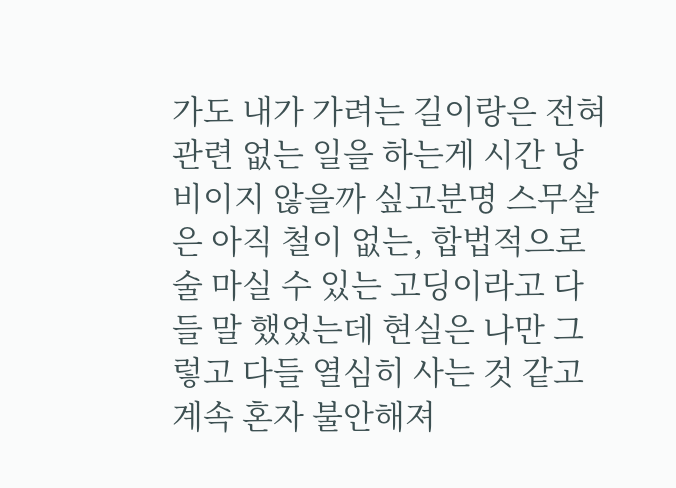가도 내가 가려는 길이랑은 전혀 관련 없는 일을 하는게 시간 낭비이지 않을까 싶고분명 스무살은 아직 철이 없는, 합법적으로 술 마실 수 있는 고딩이라고 다들 말 했었는데 현실은 나만 그렇고 다들 열심히 사는 것 같고 계속 혼자 불안해져